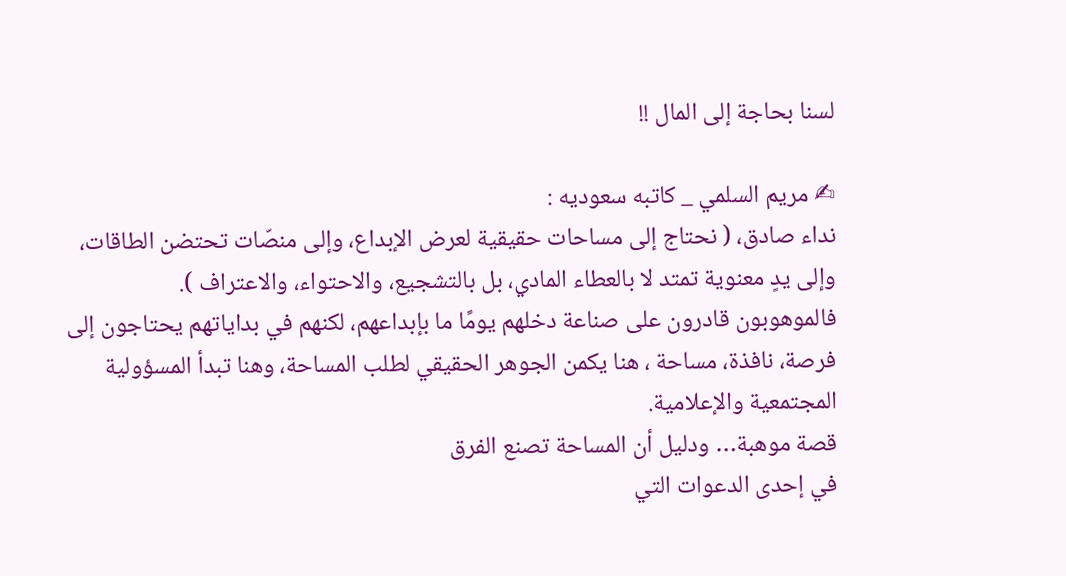لسنا بحاجة إلى المال !!

✍ مريم السلمي _ كاتبه سعوديه :
نداء صادق، ( نحتاج إلى مساحات حقيقية لعرض الإبداع، وإلى منصّات تحتضن الطاقات، وإلى يدٍ معنوية تمتد لا بالعطاء المادي، بل بالتشجيع، والاحتواء، والاعتراف ).
فالموهوبون قادرون على صناعة دخلهم يومًا ما بإبداعهم، لكنهم في بداياتهم يحتاجون إلى فرصة، نافذة، مساحة ، هنا يكمن الجوهر الحقيقي لطلب المساحة، وهنا تبدأ المسؤولية المجتمعية والإعلامية.
قصة موهبة… ودليل أن المساحة تصنع الفرق
في إحدى الدعوات التي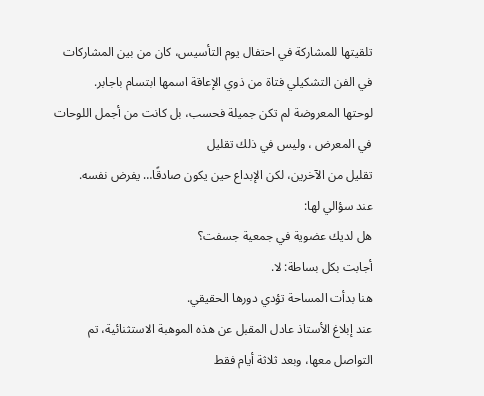تلقيتها للمشاركة في احتفال يوم التأسيس، كان من بين المشاركات في الفن التشكيلي فتاة من ذوي الإعاقة اسمها ابتسام باجابر.
لوحتها المعروضة لم تكن جميلة فحسب، بل كانت من أجمل اللوحات في المعرض ، وليس في ذلك تقليل
تقليل من الآخرين، لكن الإبداع حين يكون صادقًا… يفرض نفسه.
عند سؤالي لها:
هل لديك عضوية في جمعية جسفت؟
أجابت بكل بساطة: لا.
هنا بدأت المساحة تؤدي دورها الحقيقي.
عند إبلاغ الأستاذ عادل المقبل عن هذه الموهبة الاستثنائية، تم التواصل معها، وبعد ثلاثة أيام فقط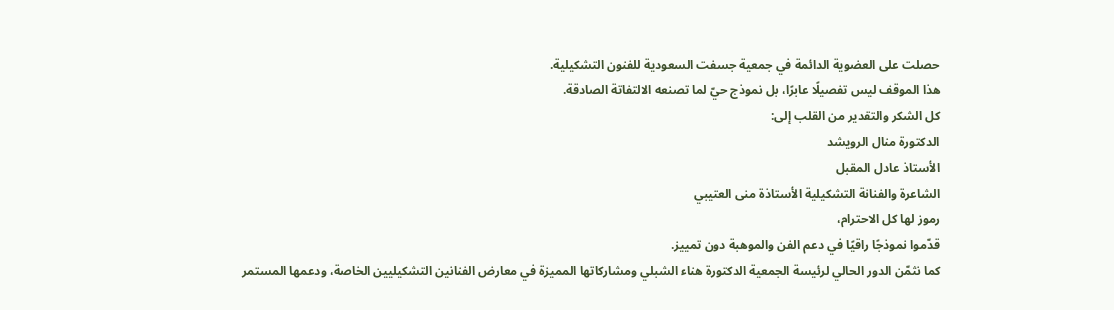حصلت على العضوية الدائمة في جمعية جسفت السعودية للفنون التشكيلية.
هذا الموقف ليس تفصيلًا عابرًا، بل نموذج حيّ لما تصنعه الالتفاتة الصادقة.
كل الشكر والتقدير من القلب إلى:
الدكتورة منال الرويشد
الأستاذ عادل المقبل
الشاعرة والفنانة التشكيلية الأستاذة منى العتيبي
رموز لها كل الاحترام،
قدّموا نموذجًا راقيًا في دعم الفن والموهبة دون تمييز.
كما نثمّن الدور الحالي لرئيسة الجمعية الدكتورة هناء الشبلي ومشاركاتها المميزة في معارض الفنانين التشكيليين الخاصة، ودعمها المستمر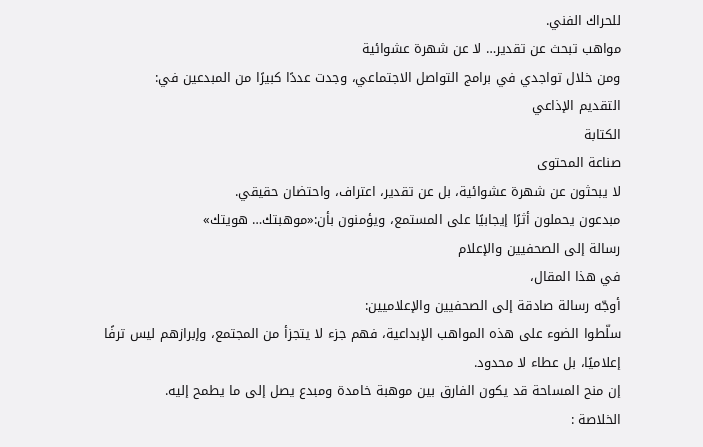للحراك الفني.
مواهب تبحث عن تقدير… لا عن شهرة عشوائية
ومن خلال تواجدي في برامج التواصل الاجتماعي، وجدت عددًا كبيرًا من المبدعين في:
التقديم الإذاعي
الكتابة
صناعة المحتوى
لا يبحثون عن شهرة عشوائية، بل عن تقدير، اعتراف، واحتضان حقيقي.
مبدعون يحملون أثرًا إيجابيًا على المستمع، ويؤمنون بأن:«موهبتك… هويتك»
رسالة إلى الصحفيين والإعلام
في هذا المقال،
أوجّه رسالة صادقة إلى الصحفيين والإعلاميين:
سلّطوا الضوء على هذه المواهب الإبداعية، فهم جزء لا يتجزأ من المجتمع، وإبرازهم ليس ترفًا إعلاميًا، بل عطاء لا محدود.
إن منح المساحة قد يكون الفارق بين موهبة خامدة ومبدع يصل إلى ما يطمح إليه.
الخلاصة :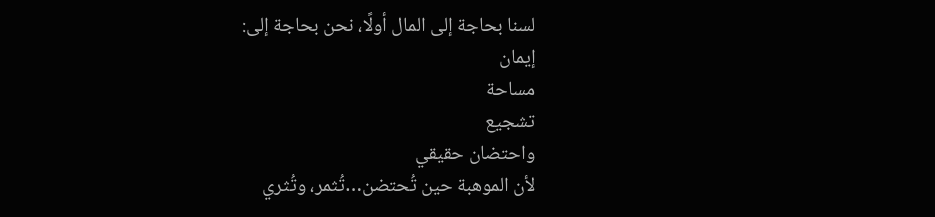لسنا بحاجة إلى المال أولًا، نحن بحاجة إلى:
إيمان
مساحة
تشجيع
واحتضان حقيقي
لأن الموهبة حين تُحتضن…تُثمر، وتُثري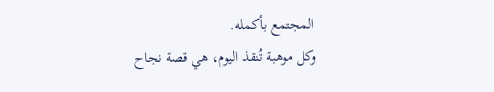المجتمع بأكمله.
وكل موهبة تُنقذ اليوم، هي قصة نجاح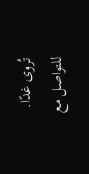تُروى غدًا.
للتواصل مع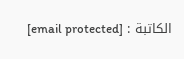الكاتبة : [email protected]